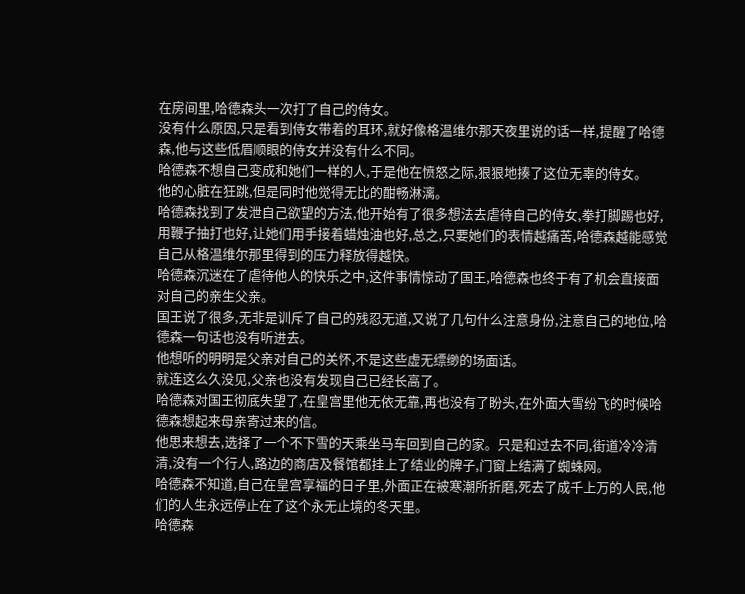在房间里,哈德森头一次打了自己的侍女。
没有什么原因,只是看到侍女带着的耳环,就好像格温维尔那天夜里说的话一样,提醒了哈德森,他与这些低眉顺眼的侍女并没有什么不同。
哈德森不想自己变成和她们一样的人,于是他在愤怒之际,狠狠地揍了这位无辜的侍女。
他的心脏在狂跳,但是同时他觉得无比的酣畅淋漓。
哈德森找到了发泄自己欲望的方法,他开始有了很多想法去虐待自己的侍女,拳打脚踢也好,用鞭子抽打也好,让她们用手接着蜡烛油也好,总之,只要她们的表情越痛苦,哈德森越能感觉自己从格温维尔那里得到的压力释放得越快。
哈德森沉迷在了虐待他人的快乐之中,这件事情惊动了国王,哈德森也终于有了机会直接面对自己的亲生父亲。
国王说了很多,无非是训斥了自己的残忍无道,又说了几句什么注意身份,注意自己的地位,哈德森一句话也没有听进去。
他想听的明明是父亲对自己的关怀,不是这些虚无缥缈的场面话。
就连这么久没见,父亲也没有发现自己已经长高了。
哈德森对国王彻底失望了,在皇宫里他无依无靠,再也没有了盼头,在外面大雪纷飞的时候哈德森想起来母亲寄过来的信。
他思来想去,选择了一个不下雪的天乘坐马车回到自己的家。只是和过去不同,街道冷冷清清,没有一个行人,路边的商店及餐馆都挂上了结业的牌子,门窗上结满了蜘蛛网。
哈德森不知道,自己在皇宫享福的日子里,外面正在被寒潮所折磨,死去了成千上万的人民,他们的人生永远停止在了这个永无止境的冬天里。
哈德森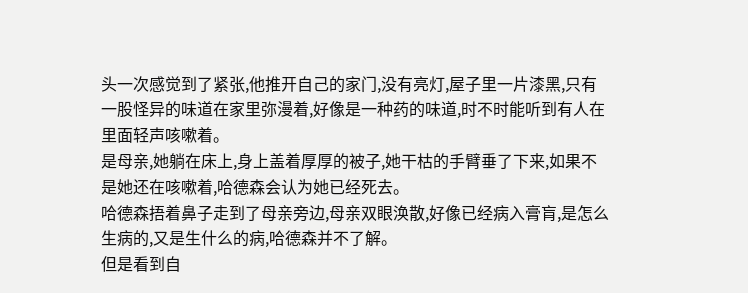头一次感觉到了紧张,他推开自己的家门,没有亮灯,屋子里一片漆黑,只有一股怪异的味道在家里弥漫着,好像是一种药的味道,时不时能听到有人在里面轻声咳嗽着。
是母亲,她躺在床上,身上盖着厚厚的被子,她干枯的手臂垂了下来,如果不是她还在咳嗽着,哈德森会认为她已经死去。
哈德森捂着鼻子走到了母亲旁边,母亲双眼涣散,好像已经病入膏肓,是怎么生病的,又是生什么的病,哈德森并不了解。
但是看到自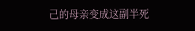己的母亲变成这副半死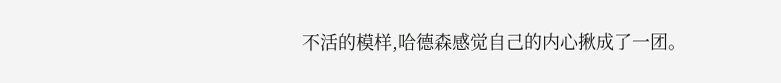不活的模样,哈德森感觉自己的内心揪成了一团。